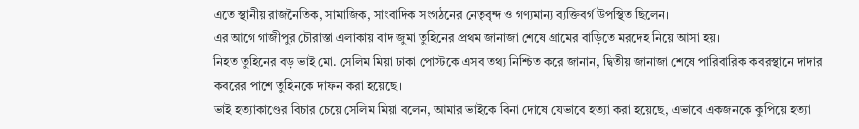এতে স্থানীয় রাজনৈতিক, সামাজিক, সাংবাদিক সংগঠনের নেতৃবৃন্দ ও গণ্যমান্য ব্যক্তিবর্গ উপস্থিত ছিলেন।
এর আগে গাজীপুর চৌরাস্তা এলাকায় বাদ জুমা তুহিনের প্রথম জানাজা শেষে গ্রামের বাড়িতে মরদেহ নিয়ে আসা হয়।
নিহত তুহিনের বড় ভাই মো. সেলিম মিয়া ঢাকা পোস্টকে এসব তথ্য নিশ্চিত করে জানান, দ্বিতীয় জানাজা শেষে পারিবারিক কবরস্থানে দাদার কবরের পাশে তুহিনকে দাফন করা হয়েছে।
ভাই হত্যাকাণ্ডের বিচার চেয়ে সেলিম মিয়া বলেন, আমার ভাইকে বিনা দোষে যেভাবে হত্যা করা হয়েছে, এভাবে একজনকে কুপিয়ে হত্যা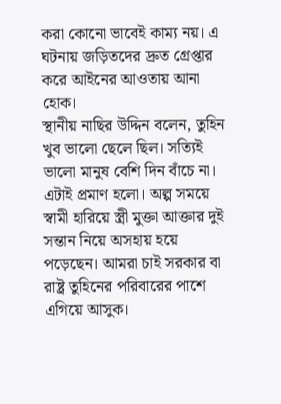করা কোনো ভাবেই কাম্য নয়। এ ঘটনায় জড়িতদের দ্রুত গ্রেপ্তার করে আইনের আওতায় আনা হোক।
স্থানীয় নাছির উদ্দিন বলেন, তুহিন খুব ভালো ছেলে ছিল। সত্যিই ভালো মানুষ বেশি দিন বাঁচে না। এটাই প্রমাণ হলো। অল্প সময়ে স্বামী হারিয়ে স্ত্রী মুক্তা আক্তার দুই সন্তান নিয়ে অসহায় হয়ে পড়েছেন। আমরা চাই সরকার বা রাষ্ট্র তুহিনের পরিবারের পাশে এগিয়ে আসুক।